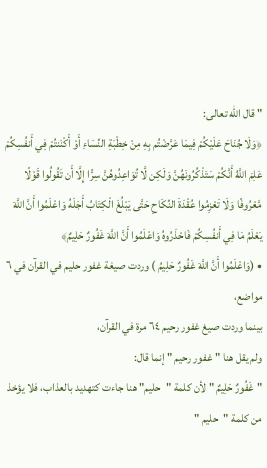" قال الله تعالى:
﴿وَلَا جُنَاحَ عَلَيْكُمْ فِيمَا عَرَّضْتُم بِهِ مِنْ خِطْبَةِ النِّسَاءِ أَوْ أَكْنَنتُمْ فِي أَنفُسِكُمْ عَلِمَ اللَّهُ أَنَّكُمْ سَتَذْكُرُونَهُنَّ وَلَكِن لَّا تُوَاعِدُوهُنَّ سِرًّا إِلَّا أَن تَقُولُوا قَوْلًا مَّعْرُوفًا وَلَا تَعْزِمُوا عُقْدَةَ النِّكَاحِ حَتَّى يَبْلُغَ الْكِتَابُ أَجَلَهُ وَاعْلَمُوا أَنَّ اللَّهَ يَعْلَمُ مَا فِي أَنفُسِكُمْ فَاحْذَرُوهُ وَاعْلَمُوا أَنَّ اللَّهَ غَفُورٌ حَلِيمٌ﴾
• (وَاعْلَمُوا أَنَّ اللَّهَ غَفُورٌ حَلِيمُ ) وردت صيغة غفور حليم في القرآن في ٦ مواضع،
بينما وردت صيغ غفور رحيم ٦٤ مرة في القرآن،
ولم يقل هنا "غفور رحيم " إنما قال:
"غَفُورٌ حَلِيمٌ " لأن كلمة "حليم" هنا جاءت كتهديد بالعذاب، فلا يؤخذ من كلمة "حليم "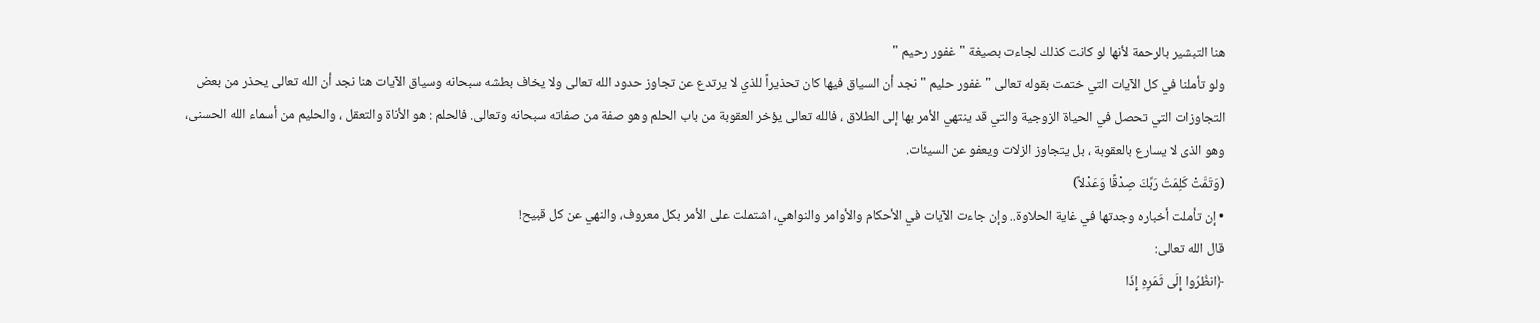هنا التبشير بالرحمة لأنها لو كانت كذلك لجاءت بصيغة "غفور رحيم "
ولو تأملنا في كل الآيات التي ختمت بقوله تعالى "غفور حليم " نجد أن السياق فيها كان تحذيراً للذي لا يرتدع عن تجاوز حدود الله تعالى ولا يخاف بطشه سبحانه وسياق الآيات هنا نجد أن الله تعالى يحذر من بعض التجاوزات التي تحصل في الحياة الزوجية والتي قد ينتهي الأمر بها إلى الطلاق ، فالله تعالى يؤخر العقوبة من باب الحلم وهو صفة من صفاته سبحانه وتعالى. فالحلم : هو الأناة والتعقل ، والحليم من أسماء الله الحسنى، وهو الذى لا يسارع بالعقوبة ، بل يتجاوز الزلات ويعفو عن السيئات.
(وَتَمَّتْ كَلِمَتُ رَبِّكَ صِدْقًا وَعَدْلاً)
• إن تأملت أخباره وجدتها في غاية الحلاوة.. وإن جاءت الآيات في الأحكام والأوامر والنواهي، اشتملت على الأمر بكل معروف، والنهي عن كل قبيح!
قال الله تعالى:
﴿انظُرُوا إِلَى ثَمَرِهِ إِذَا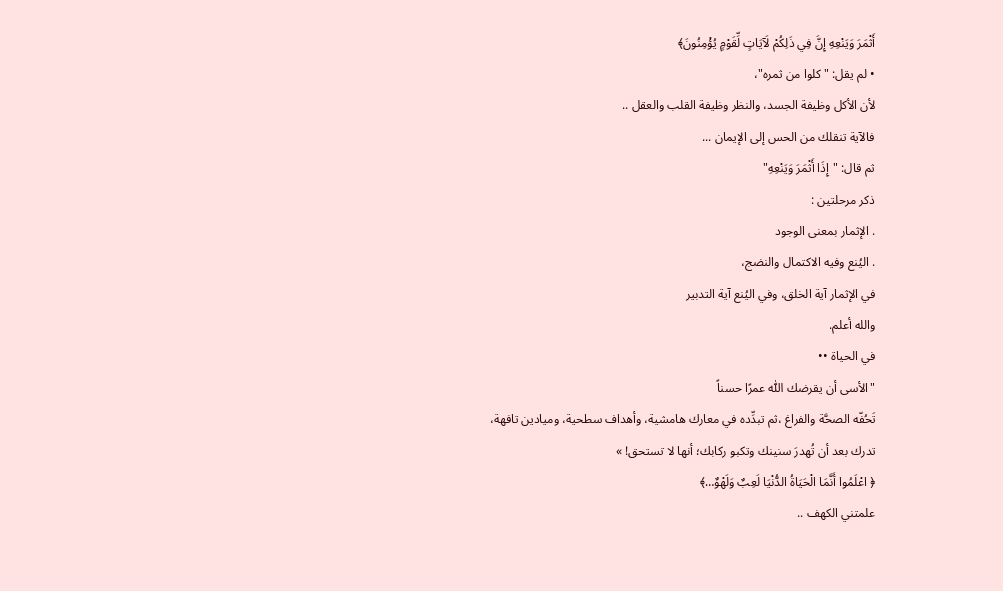أَثْمَرَ وَيَنْعِهِ إِنَّ فِي ذَلِكُمْ لَآيَاتٍ لِّقَوْمٍ يُؤْمِنُونَ﴾
• لم يقل: " كلوا من ثمره"،
لأن الأكل وظيفة الجسد، والنظر وظيفة القلب والعقل ..
فالآية تنقلك من الحس إلى الإيمان ...
ثم قال: "إِذَا أَثْمَرَ وَيَنْعِهِ"
ذكر مرحلتين :
. الإثمار بمعنى الوجود
. اليُنع وفيه الاكتمال والنضج،
في الإثمار آية الخلق، وفي اليُنع آية التدبير
والله أعلم.
في الحياة ••
"الأسى أن يقرضك اللّٰه عمرًا حسناً
تَحُفّه الصحَّة والفراغ ،ثم تبدِّده في معارك هامشية، وأهداف سطحية، وميادين تافهة،
تدرك بعد أن تُهدرَ سنينك وتكبو ركابك؛ أنها لا تستحق! »
﴿ اعْلَمُوا أَنَّمَا الْحَيَاةُ الدُّنْيَا لَعِبٌ وَلَهْوٌ…﴾
علمتني الكهف ..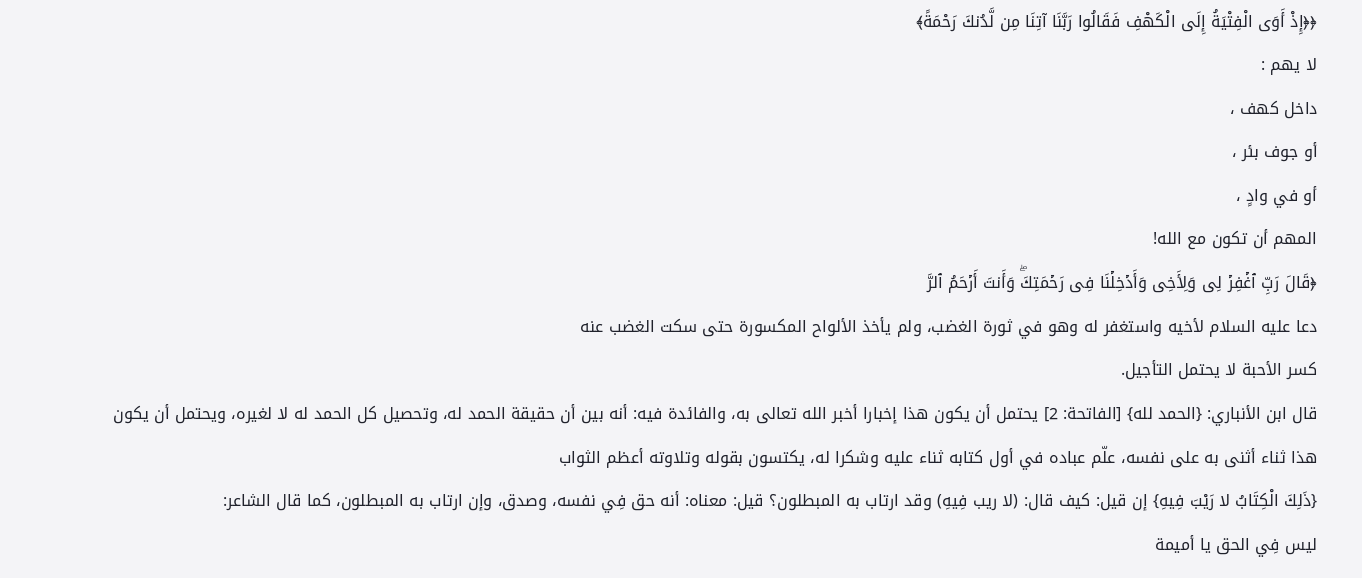﴿﴿إِذْ أَوَى الْفِتْيَةُ إِلَى الْكَهْفِ فَقَالُوا رَبَّنَا آتِنَا مِن لَّدُنكَ رَحْمَةً﴾
لا يهم :
داخل كهف ،
أو جوف بئر ،
أو في وادٍ ،
المهم أن تكون مع الله!
﴿قَالَ رَبِّ ٱغۡفِرۡ لِی وَلِأَخِی وَأَدۡخِلۡنَا فِی رَحۡمَتِكَۖ وَأَنتَ أَرۡحَمُ ٱلرَّ
دعا عليه السلام لأخيه واستغفر له وهو في ثورة الغضب، ولم يأخذ الألواح المكسورة حتى سكت الغضب عنه
كسر الأحبة لا يحتمل التأجيل.
قال ابن الأنباري: {الحمد لله} [الفاتحة: 2] يحتمل أن يكون هذا إخبارا أخبر الله تعالى به، والفائدة فيه: أنه بين أن حقيقة الحمد له، وتحصيل كل الحمد له لا لغيره، ويحتمل أن يكون هذا ثناء أثنى به على نفسه، علّم عباده في أول كتابه ثناء عليه وشكرا له، يكتسون بقوله وتلاوته أعظم الثواب
{ذَلِكَ الْكِتَابُ لا رَيْبَ فِيهِ} إن قيل: كيف قال: (لا ريب فِيهِ) وقد ارتاب به المبطلون؟ قيل: معناه: أنه حق فِي نفسه، وصدق، وإن ارتاب به المبطلون، كما قال الشاعر:
ليس فِي الحق يا أميمة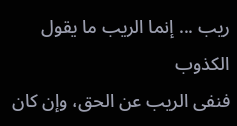ريب ... إنما الريب ما يقول الكذوب
فنفى الريب عن الحق، وإن كان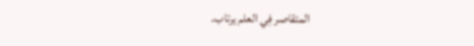المتقاصر فِي العلم يرتاب.